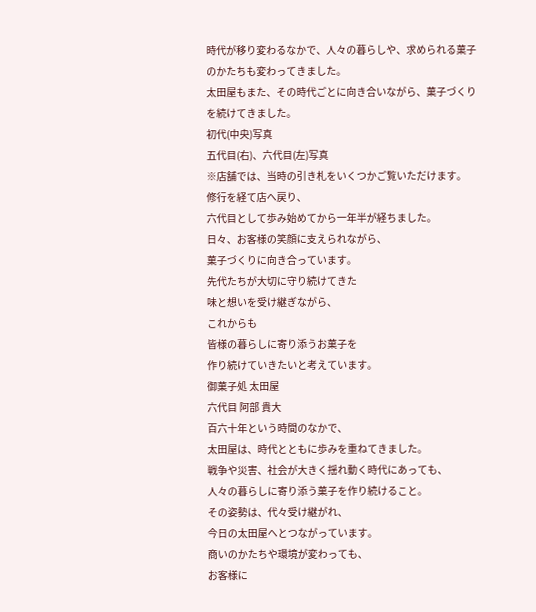時代が移り変わるなかで、人々の暮らしや、求められる菓子のかたちも変わってきました。
太田屋もまた、その時代ごとに向き合いながら、菓子づくりを続けてきました。
初代(中央)写真
五代目(右)、六代目(左)写真
※店舗では、当時の引き札をいくつかご覧いただけます。
修行を経て店へ戻り、
六代目として歩み始めてから一年半が経ちました。
日々、お客様の笑顔に支えられながら、
菓子づくりに向き合っています。
先代たちが大切に守り続けてきた
味と想いを受け継ぎながら、
これからも
皆様の暮らしに寄り添うお菓子を
作り続けていきたいと考えています。
御菓子処 太田屋
六代目 阿部 貴大
百六十年という時間のなかで、
太田屋は、時代とともに歩みを重ねてきました。
戦争や災害、社会が大きく揺れ動く時代にあっても、
人々の暮らしに寄り添う菓子を作り続けること。
その姿勢は、代々受け継がれ、
今日の太田屋へとつながっています。
商いのかたちや環境が変わっても、
お客様に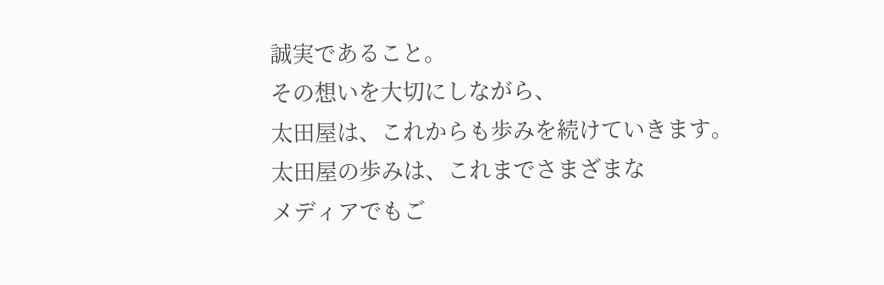誠実であること。
その想いを大切にしながら、
太田屋は、これからも歩みを続けていきます。
太田屋の歩みは、これまでさまざまな
メディアでもご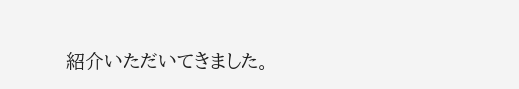紹介いただいてきました。